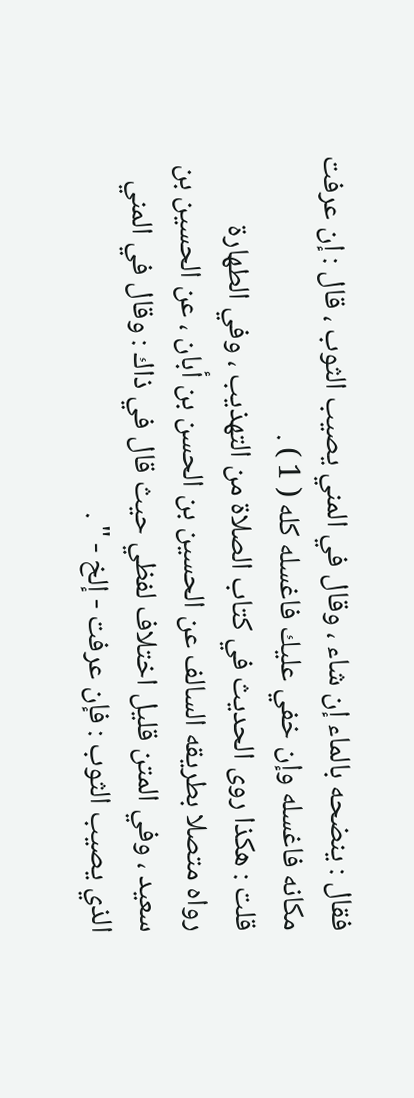فقال : ينضحه بالماء إن شاء ، وقال في المني يصيب الثوب ، قال : إن عرفت
مكانه فاغسله وإن خفي عليك فاغسله كله ( 1 ) .
قلت : هكذا روى الحديث في كتاب الصلاة من التهذيب ، وفي الطهارة
رواه متصلا بطريقه السالف عن الحسين بن الحسن بن أبان ، عن الحسين بن
سعيد ، وفي المتن قليل اختلاف لفظي حيث قال في ذاك : وقال في المني
الذي يصيب الثوب : فإن عرفت - إلخ - " .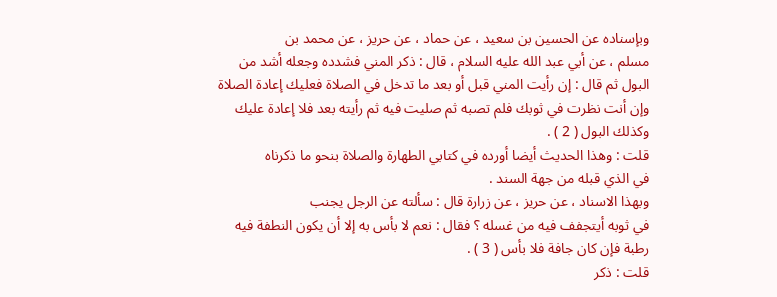وبإسناده عن الحسين بن سعيد ، عن حماد ، عن حريز ، عن محمد بن
مسلم ، عن أبي عبد الله عليه السلام ، قال : ذكر المني فشدده وجعله أشد من
البول ثم قال : إن رأيت المني قبل أو بعد ما تدخل في الصلاة فعليك إعادة الصلاة
وإن أنت نظرت في ثوبك فلم تصبه ثم صليت فيه ثم رأيته بعد فلا إعادة عليك
وكذلك البول ( 2 ) .
قلت : وهذا الحديث أيضا أورده في كتابي الطهارة والصلاة بنحو ما ذكرناه
في الذي قبله من جهة السند .
وبهذا الاسناد ، عن حريز ، عن زرارة قال : سألته عن الرجل يجنب
في ثوبه أيتجفف فيه من غسله ؟ فقال : نعم لا بأس به إلا أن يكون النطفة فيه
رطبة فإن كان جافة فلا بأس ( 3 ) .
قلت : ذكر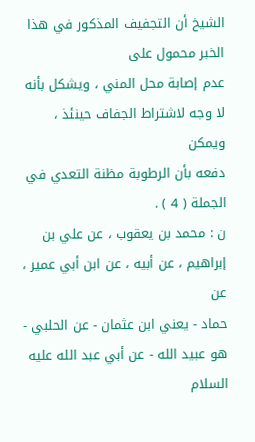الشيخ أن التجفيف المذكور في هذا الخبر محمول على
عدم إصابة محل المني ، ويشكل بأنه لا وجه لاشتراط الجفاف حينئذ ، ويمكن
دفعه بأن الرطوبة مظنة التعدي في الجملة ( 4 ) .
ن : محمد بن يعقوب ، عن علي بن إبراهيم ، عن أبيه ، عن ابن أبي عمير ، عن
حماد - يعني ابن عثمان - عن الحلبي - هو عبيد الله - عن أبي عبد الله عليه السلام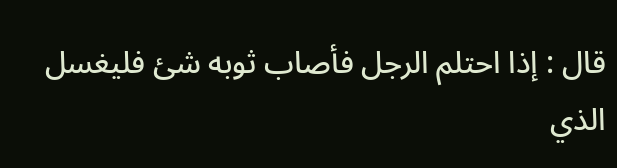قال : إذا احتلم الرجل فأصاب ثوبه شئ فليغسل الذي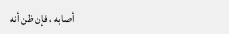أصابه ، فإن ظن أنه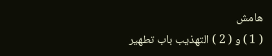هامش
( 1 ) و ( 2 ) التهذيب باب تطهير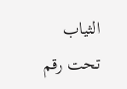الثياب تحت رقم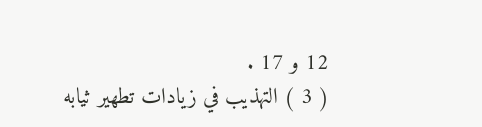12 و 17 .
( 3 ) التهذيب في زيادات تطهير ثيابه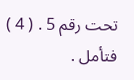تحت رقم 5 . ( 4 ) فتأمل .